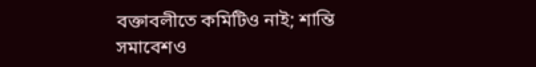বক্তাবলীতে কমিটিও নাই; শান্তি সমাবেশও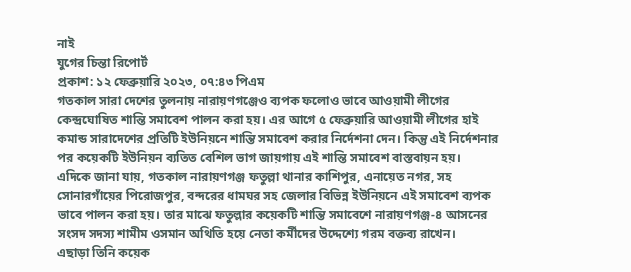নাই
যুগের চিন্তা রিপোর্ট
প্রকাশ: ১২ ফেব্রুয়ারি ২০২৩, ০৭:৪৩ পিএম
গতকাল সারা দেশের তুলনায় নারায়ণগঞ্জেও ব্যপক ফলোও ভাবে আওয়ামী লীগের কেন্দ্রঘোষিত শান্তি সমাবেশ পালন করা হয়। এর আগে ৫ ফেব্রুয়ারি আওয়ামী লীগের হাই কমান্ড সারাদেশের প্রতিটি ইউনিয়নে শান্তি সমাবেশ করার নির্দেশনা দেন। কিন্তু এই নির্দেশনার পর কয়েকটি ইউনিয়ন ব্যতিত বেশিল ভাগ জায়গায় এই শান্তি সমাবেশ বাস্তবায়ন হয়।
এদিকে জানা যায়, গতকাল নারায়ণগঞ্জ ফতুল্লা থানার কাশিপুর, এনায়েত নগর, সহ সোনারগাঁয়ের পিরোজপুর, বন্দরের ধামঘর সহ জেলার বিভিন্ন ইউনিয়নে এই সমাবেশ ব্যপক ভাবে পালন করা হয়। তার মাঝে ফতুল্লার কয়েকটি শান্তি সমাবেশে নারায়ণগঞ্জ-৪ আসনের সংসদ সদস্য শামীম ওসমান অথিতি হয়ে নেতা কর্মীদের উদ্দেশ্যে গরম বক্তব্য রাখেন।
এছাড়া তিনি কয়েক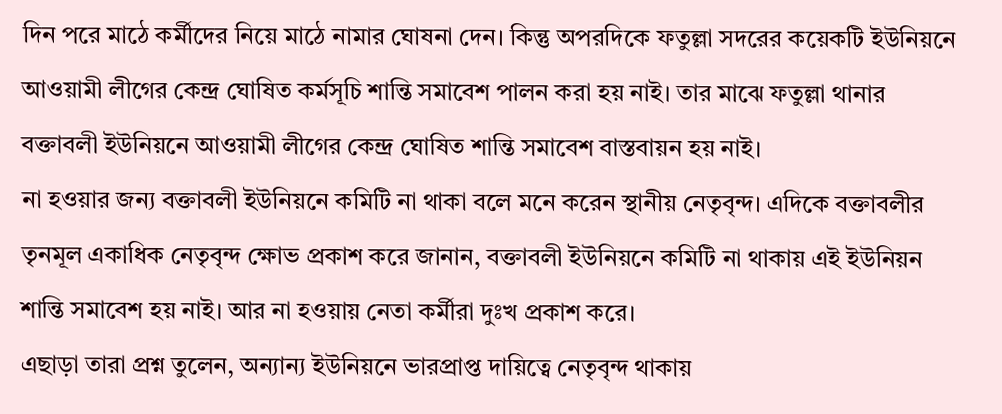দিন পরে মাঠে কর্মীদের নিয়ে মাঠে নামার ঘোষনা দেন। কিন্তু অপরদিকে ফতুল্লা সদরের কয়েকটি ইউনিয়নে আওয়ামী লীগের কেন্দ্র ঘোষিত কর্মসূচি শান্তি সমাবেশ পালন করা হয় নাই। তার মাঝে ফতুল্লা থানার বক্তাবলী ইউনিয়নে আওয়ামী লীগের কেন্দ্র ঘোষিত শান্তি সমাবেশ বাস্তবায়ন হয় নাই।
না হওয়ার জন্য বক্তাবলী ইউনিয়নে কমিটি না থাকা বলে মনে করেন স্থানীয় নেতৃবৃন্দ। এদিকে বক্তাবলীর তৃনমূল একাধিক নেতৃবৃন্দ ক্ষোভ প্রকাশ করে জানান, বক্তাবলী ইউনিয়নে কমিটি না থাকায় এই ইউনিয়ন শান্তি সমাবেশ হয় নাই। আর না হওয়ায় নেতা কর্মীরা দুঃখ প্রকাশ করে।
এছাড়া তারা প্রশ্ন তুলেন, অন্যান্য ইউনিয়নে ভারপ্রাপ্ত দায়িত্বে নেতৃবৃন্দ থাকায়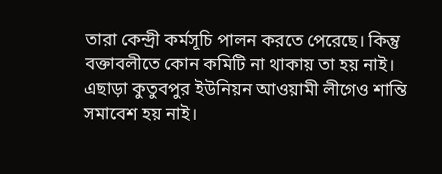তারা কেন্দ্রী কর্মসূচি পালন করতে পেরেছে। কিন্তু বক্তাবলীতে কোন কমিটি না থাকায় তা হয় নাই। এছাড়া কুতুবপুর ইউনিয়ন আওয়ামী লীগেও শান্তি সমাবেশ হয় নাই।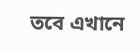তবে এখানে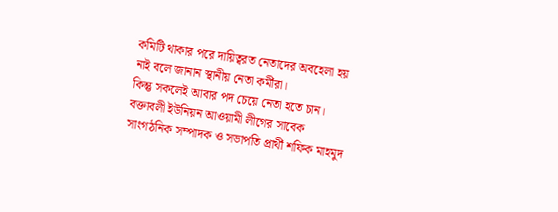কমিটি থাকার পরে দায়িত্বরত নেতাদের অবহেলা হয় নাই বলে জানান স্থানীয় নেতা কর্মীরা।
কিন্তু সকলেই আবার পদ চেয়ে নেতা হতে চান। বক্তাবলী ইউনিয়ন আওয়ামী লীগের সাবেক সাংগঠনিক সম্পাদক ও সভাপতি প্রার্থী শফিক মাহমুদ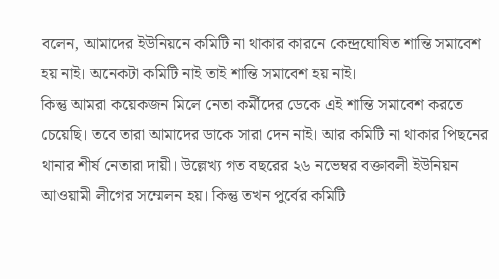বলেন, আমাদের ইউনিয়নে কমিটি না থাকার কারনে কেন্দ্রঘোষিত শান্তি সমাবেশ হয় নাই। অনেকটা কমিটি নাই তাই শান্তি সমাবেশ হয় নাই।
কিন্তু আমরা কয়েকজন মিলে নেতা কর্মীদের ডেকে এই শান্তি সমাবেশ করতে চেয়েছি। তবে তারা আমাদের ডাকে সারা দেন নাই। আর কমিটি না থাকার পিছনের থানার শীর্ষ নেতারা দায়ী। উল্লেখ্য গত বছরের ২৬ নভেম্বর বক্তাবলী ইউনিয়ন আওয়ামী লীগের সম্মেলন হয়। কিন্তু তখন পুর্বের কমিটি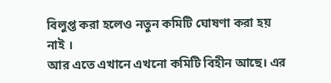বিলুপ্ত করা হলেও নতুন কমিটি ঘোষণা করা হয় নাই ।
আর এতে এখানে এখনো কমিটি বিহীন আছে। এর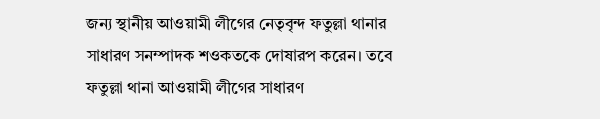জন্য স্থানীয় আওয়ামী লীগের নেতৃবৃন্দ ফতুল্লা থানার সাধারণ সনম্পাদক শওকতকে দোষারপ করেন। তবে ফতুল্লা থানা আওয়ামী লীগের সাধারণ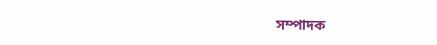সম্পাদক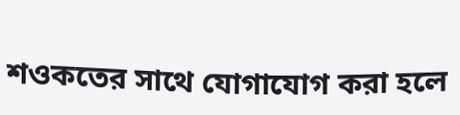শওকতের সাথে যোগাযোগ করা হলে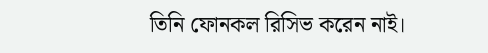তিনি ফোনকল রিসিভ করেন নাই।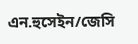এন.হুসেইন/জেসি